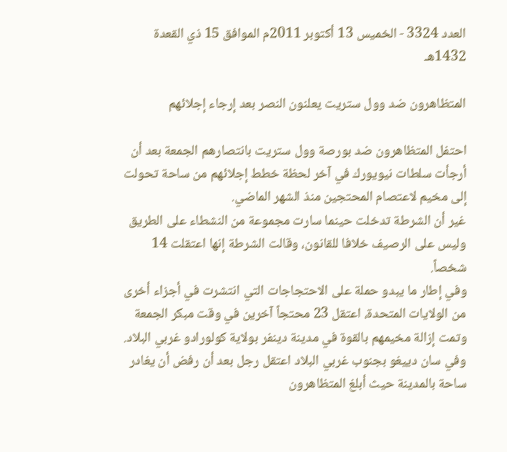العدد 3324 - الخميس 13 أكتوبر 2011م الموافق 15 ذي القعدة 1432هـ

المتظاهرون ضد وول ستريت يعلنون النصر بعد إرجاء إجلائهم

احتفل المتظاهرون ضد بورصة وول ستريت بانتصارهم الجمعة بعد أن أرجأت سلطات نيويورك في آخر لحظة خطط إجلائهم من ساحة تحولت إلى مخيم لاعتصام المحتجين منذ الشهر الماضي.
غير أن الشرطة تدخلت حينما سارت مجموعة من النشطاء على الطريق وليس على الرصيف خلافا للقانون، وقالت الشرطة إنها اعتقلت 14 شخصاً.
وفي إطار ما يبدو حملة على الاحتجاجات التي انتشرت في أجزاء أخرى من الولايات المتحدة، اعتقل 23 محتجاً آخرين في وقت مبكر الجمعة وتمت إزالة مخيمهم بالقوة في مدينة دينفر بولاية كولورادو غربي البلاد.
وفي سان دييغو بجنوب غربي البلاد اعتقل رجل بعد أن رفض أن يغادر ساحة بالمدينة حيث أبلغ المتظاهرون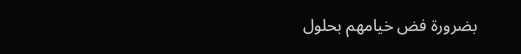بضرورة فض خيامهم بحلول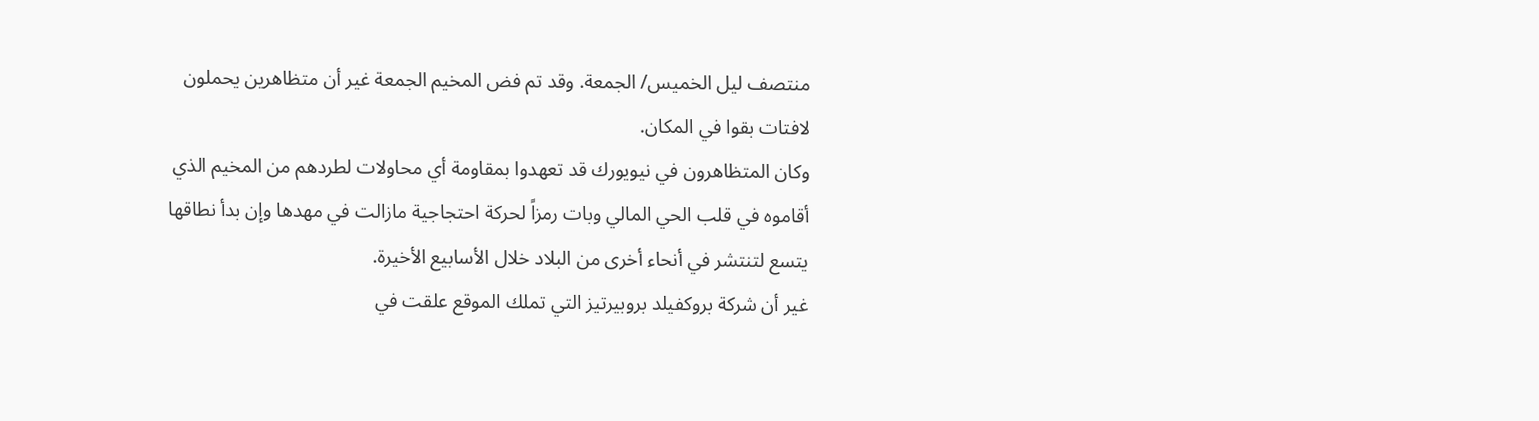منتصف ليل الخميس/ الجمعة. وقد تم فض المخيم الجمعة غير أن متظاهرين يحملون لافتات بقوا في المكان.
وكان المتظاهرون في نيويورك قد تعهدوا بمقاومة أي محاولات لطردهم من المخيم الذي أقاموه في قلب الحي المالي وبات رمزاً لحركة احتجاجية مازالت في مهدها وإن بدأ نطاقها يتسع لتنتشر في أنحاء أخرى من البلاد خلال الأسابيع الأخيرة.
غير أن شركة بروكفيلد بروبيرتيز التي تملك الموقع علقت في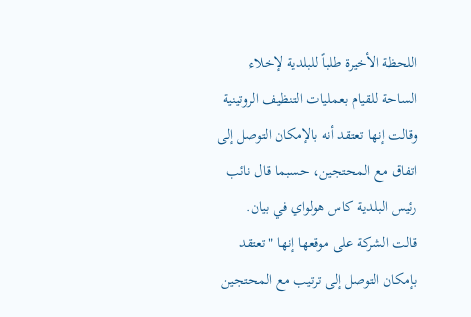اللحظة الأخيرة طلباً للبلدية لإخلاء الساحة للقيام بعمليات التنظيف الروتينية وقالت إنها تعتقد أنه بالإمكان التوصل إلى اتفاق مع المحتجين، حسبما قال نائب رئيس البلدية كاس هولواي في بيان.
قالت الشركة على موقعها إنها "تعتقد بإمكان التوصل إلى ترتيب مع المحتجين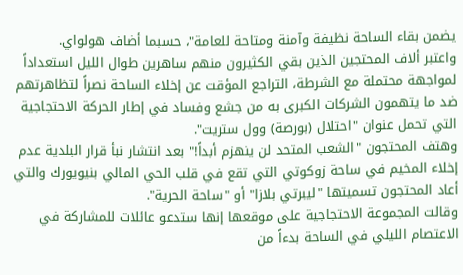يضمن بقاء الساحة نظيفة وآمنة ومتاحة للعامة"، حسبما أضاف هولواي.
واعتبر ألاف المحتجين الذين بقي الكثيرون منهم ساهرين طوال الليل استعداداً لمواجهة محتملة مع الشرطة، التراجع المؤقت عن إخلاء الساحة نصراً لتظاهرتهم ضد ما يتهمون الشركات الكبرى به من جشع وفساد في إطار الحركة الاحتجاجية التي تحمل عنوان "احتلال (بورصة) وول ستريت".
وهتف المحتجون "الشعب المتحد لن ينهزم أبداً!" بعد انتشار نبأ قرار البلدية عدم إخلاء المخيم في ساحة زوكوتي التي تقع في قلب الحي المالي بنيويورك والتي أعاد المحتجون تسميتها "ليبرتي بلازا" أو "ساحة الحرية".
وقالت المجموعة الاحتجاجية على موقعها إنها ستدعو عائلات للمشاركة في الاعتصام الليلي في الساحة بدءاً من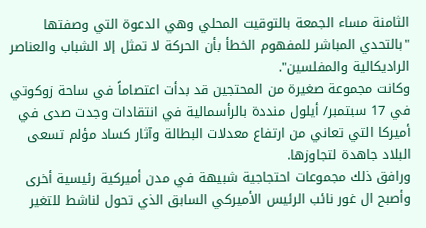الثامنة مساء الجمعة بالتوقيت المحلي وهي الدعوة التي وصفتها "بالتحدي المباشر للمفهوم الخطأ بأن الحركة لا تمثل إلا الشباب والعناصر الراديكالية والمفلسين".
وكانت مجموعة صغيرة من المحتجين قد بدأت اعتصاماً في ساحة زوكوتي في 17 سبتمبر/ أيلول منددة بالرأسمالية في انتقادات وجدت صدى في أميركا التي تعاني من ارتفاع معدلات البطالة وآثار كساد مؤلم تسعى البلاد جاهدة لتجاوزها.
ورافق ذلك مجموعات احتجاجية شبيهة في مدن أميركية رئيسية أخرى وأصبح ال غور نائب الرئيس الأميركي السابق الذي تحول لناشط للتغير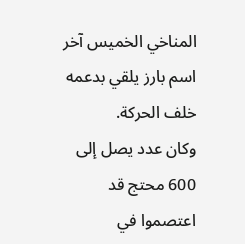المناخي الخميس آخر اسم بارز يلقي بدعمه خلف الحركة.
وكان عدد يصل إلى 600 محتج قد اعتصموا في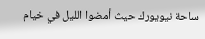ساحة نيويورك حيث أمضوا الليل في خيام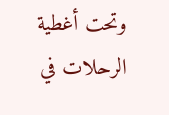وتحت أغطية الرحلات في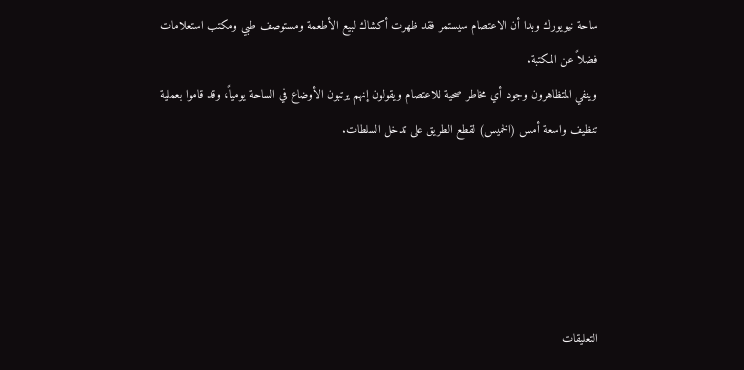ساحة نيويورك وبدا أن الاعتصام سيستمر فقد ظهرت أكشاك لبيع الأطعمة ومستوصف طبي ومكتب استعلامات فضلاً عن المكتبة.
وينفي المتظاهرون وجود أي مخاطر صحية للاعتصام ويقولون إنهم يرتبون الأوضاع في الساحة يومياً، وقد قاموا بعملية تنظيف واسعة أمس (الخميس) لقطع الطريق على تدخل السلطات.





التعليقات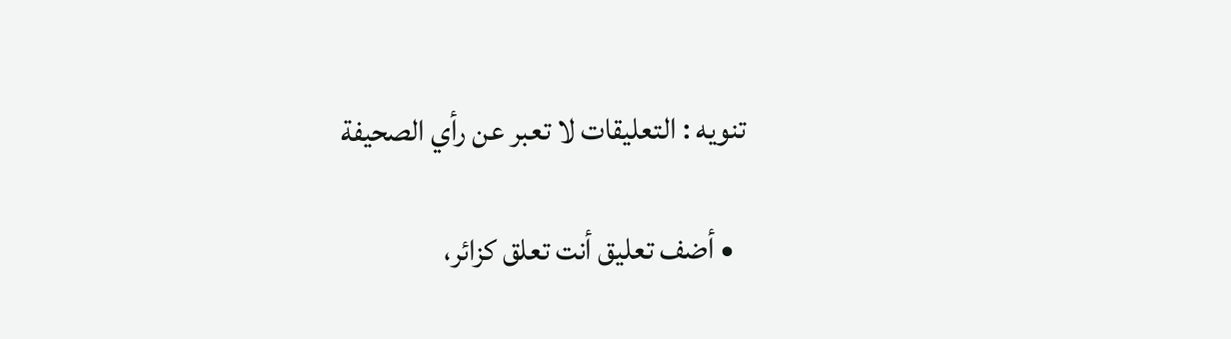تنويه : التعليقات لا تعبر عن رأي الصحيفة

  • أضف تعليق أنت تعلق كزائر،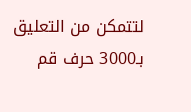لتتمكن من التعليق بـ3000 حرف قم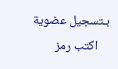بـتسجيل عضوية
    اكتب رمز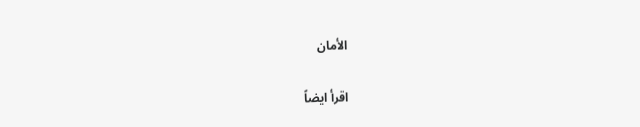الأمان

اقرأ ايضاً